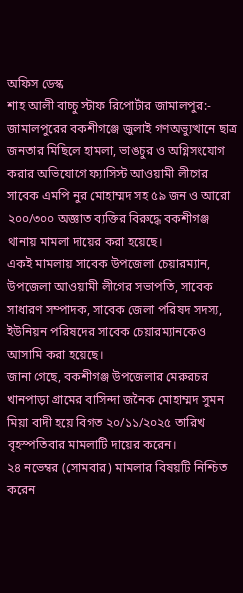অফিস ডেস্ক
শাহ আলী বাচ্চু স্টাফ রিপোর্টার জামালপুর:-
জামালপুরের বকশীগঞ্জে জুলাই গণঅভ্যুত্থানে ছাত্র জনতার মিছিলে হামলা, ভাঙচুর ও অগ্নিসংযোগ করার অভিযোগে ফ্যাসিস্ট আওয়ামী লীগের সাবেক এমপি নুর মোহাম্মদ সহ ৫৯ জন ও আরো ২০০/৩০০ অজ্ঞাত ব্যক্তির বিরুদ্ধে বকশীগঞ্জ থানায় মামলা দায়ের করা হয়েছে।
একই মামলায় সাবেক উপজেলা চেয়ারম্যান, উপজেলা আওয়ামী লীগের সভাপতি, সাবেক সাধারণ সম্পাদক, সাবেক জেলা পরিষদ সদস্য, ইউনিয়ন পরিষদের সাবেক চেয়ারম্যানকেও আসামি করা হয়েছে।
জানা গেছে, বকশীগঞ্জ উপজেলার মেরুরচর খানপাড়া গ্রামের বাসিন্দা জনৈক মোহাম্মদ সুমন মিয়া বাদী হয়ে বিগত ২০/১১/২০২৫ তারিখ বৃহস্পতিবার মামলাটি দায়ের করেন।
২৪ নভেম্বর (সোমবার) মামলার বিষয়টি নিশ্চিত করেন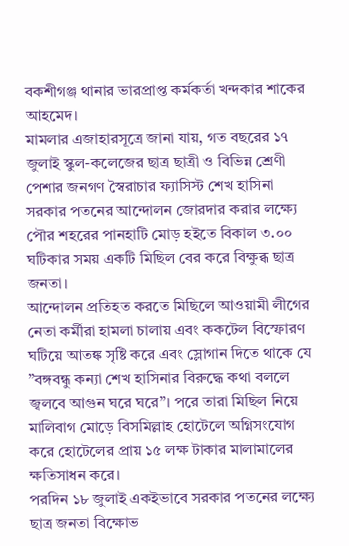বকশীগঞ্জ থানার ভারপ্রাপ্ত কর্মকর্তা খন্দকার শাকের আহমেদ।
মামলার এজাহারসূত্রে জানা যায়, গত বছরের ১৭ জুলাই স্কুল-কলেজের ছাত্র ছাত্রী ও বিভিন্ন শ্রেণী পেশার জনগণ স্বৈরাচার ফ্যাসিস্ট শেখ হাসিনা সরকার পতনের আন্দোলন জোরদার করার লক্ষ্যে পৌর শহরের পানহাটি মোড় হইতে বিকাল ৩.০০ ঘটিকার সময় একটি মিছিল বের করে বিক্ষুব্ধ ছাত্র জনতা।
আন্দোলন প্রতিহত করতে মিছিলে আওয়ামী লীগের নেতা কর্মীরা হামলা চালায় এবং ককটেল বিস্ফোরণ ঘটিয়ে আতঙ্ক সৃষ্টি করে এবং স্লোগান দিতে থাকে যে ”বঙ্গবন্ধু কন্যা শেখ হাসিনার বিরুদ্ধে কথা বললে জ্বলবে আগুন ঘরে ঘরে”। পরে তারা মিছিল নিয়ে মালিবাগ মোড়ে বিসমিল্লাহ হোটেলে অগ্নিসংযোগ করে হোটেলের প্রায় ১৫ লক্ষ টাকার মালামালের ক্ষতিসাধন করে।
পরদিন ১৮ জুলাই একইভাবে সরকার পতনের লক্ষ্যে ছাত্র জনতা বিক্ষোভ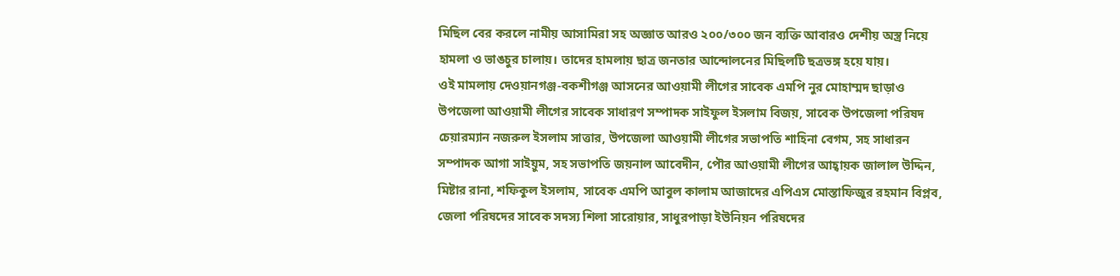মিছিল বের করলে নামীয় আসামিরা সহ অজ্ঞাত আরও ২০০/৩০০ জন ব্যক্তি আবারও দেশীয় অস্ত্র নিয়ে হামলা ও ভাঙচুর চালায়। তাদের হামলায় ছাত্র জনতার আন্দোলনের মিছিলটি ছত্রভঙ্গ হয়ে যায়।
ওই মামলায় দেওয়ানগঞ্জ-বকশীগঞ্জ আসনের আওয়ামী লীগের সাবেক এমপি নুর মোহাম্মদ ছাড়াও উপজেলা আওয়ামী লীগের সাবেক সাধারণ সম্পাদক সাইফুল ইসলাম বিজয়, সাবেক উপজেলা পরিষদ চেয়ারম্যান নজরুল ইসলাম সাত্তার, উপজেলা আওয়ামী লীগের সভাপতি শাহিনা বেগম, সহ সাধারন সম্পাদক আগা সাইয়ুম, সহ সভাপতি জয়নাল আবেদীন, পৌর আওয়ামী লীগের আহ্বায়ক জালাল উদ্দিন, মিষ্টার রানা, শফিকুল ইসলাম, সাবেক এমপি আবুল কালাম আজাদের এপিএস মোস্তাফিজুর রহমান বিপ্লব, জেলা পরিষদের সাবেক সদস্য শিলা সারোয়ার, সাধুরপাড়া ইউনিয়ন পরিষদের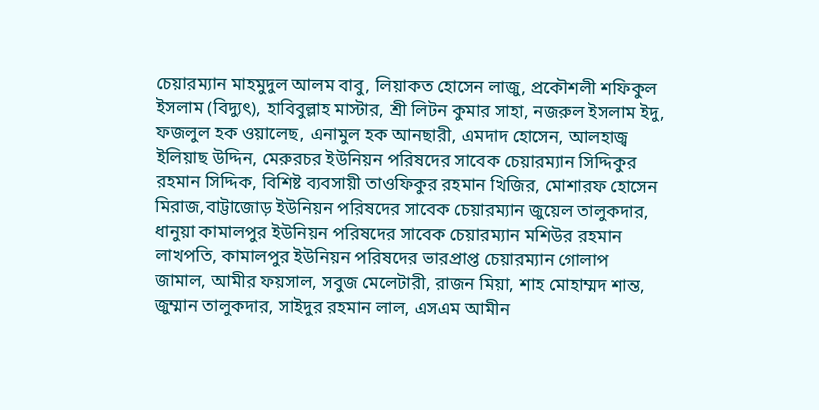চেয়ারম্যান মাহমুদুল আলম বাবু, লিয়াকত হোসেন লাজু, প্রকৌশলী শফিকুল ইসলাম (বিদ্যুৎ), হাবিবুল্লাহ মাস্টার, শ্রী লিটন কুমার সাহা, নজরুল ইসলাম ইদু, ফজলুল হক ওয়ালেছ, এনামুল হক আনছারী, এমদাদ হোসেন, আলহাজ্ব ইলিয়াছ উদ্দিন, মেরুরচর ইউনিয়ন পরিষদের সাবেক চেয়ারম্যান সিদ্দিকুর রহমান সিদ্দিক, বিশিষ্ট ব্যবসায়ী তাওফিকুর রহমান খিজির, মোশারফ হোসেন মিরাজ,বাট্টাজোড় ইউনিয়ন পরিষদের সাবেক চেয়ারম্যান জুয়েল তালুকদার, ধানুয়া কামালপুর ইউনিয়ন পরিষদের সাবেক চেয়ারম্যান মশিউর রহমান লাখপতি, কামালপুর ইউনিয়ন পরিষদের ভারপ্রাপ্ত চেয়ারম্যান গোলাপ জামাল, আমীর ফয়সাল, সবুজ মেলেটারী, রাজন মিয়া, শাহ মোহাম্মদ শান্ত, জুম্মান তালুকদার, সাইদুর রহমান লাল, এসএম আমীন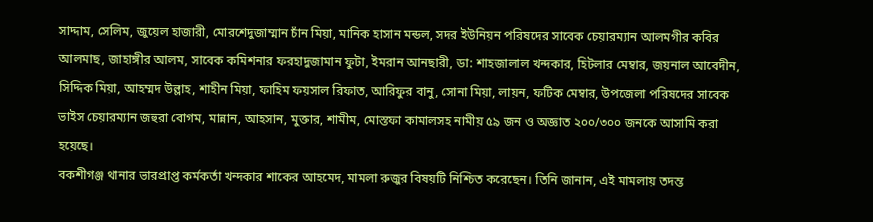সাদ্দাম, সেলিম, জুয়েল হাজারী, মোরশেদুজাম্মান চাঁন মিয়া, মানিক হাসান মন্ডল, সদর ইউনিয়ন পরিষদের সাবেক চেয়ারম্যান আলমগীর কবির আলমাছ, জাহাঙ্গীর আলম, সাবেক কমিশনার ফরহাদুজামান ফুটা, ইমরান আনছারী, ডা: শাহজালাল খন্দকার, হিটলার মেম্বার, জয়নাল আবেদীন, সিদ্দিক মিয়া, আহম্মদ উল্লাহ, শাহীন মিয়া, ফাহিম ফয়সাল রিফাত, আরিফুর বানু, সোনা মিয়া, লায়ন, ফটিক মেম্বার, উপজেলা পরিষদের সাবেক ভাইস চেয়ারম্যান জহুরা বোগম, মান্নান, আহসান, মুক্তার, শামীম, মোস্তফা কামালসহ নামীয় ৫৯ জন ও অজ্ঞাত ২০০/৩০০ জনকে আসামি করা হয়েছে।
বকশীগঞ্জ থানার ভারপ্রাপ্ত কর্মকর্তা খন্দকার শাকের আহমেদ, মামলা রুজুর বিষয়টি নিশ্চিত করেছেন। তিনি জানান, এই মামলায় তদন্ত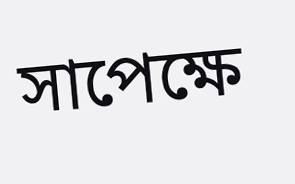সাপেক্ষে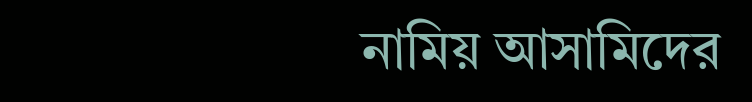নামিয় আসামিদের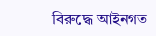বিরুদ্ধে আইনগত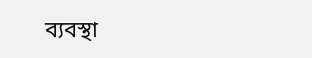ব্যবস্থা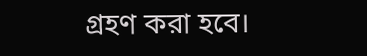গ্রহণ করা হবে।